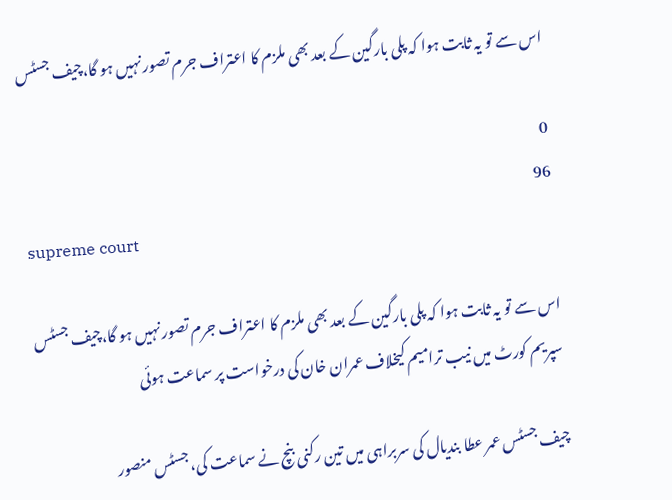اس سے تو یہ ثابت ہوا کہ پلی بارگین کے بعد بھی ملزم کا اعتراف جرم تصور نہیں ہو گا،چیف جسٹس

0
96
supreme court

اس سے تو یہ ثابت ہوا کہ پلی بارگین کے بعد بھی ملزم کا اعتراف جرم تصور نہیں ہو گا،چیف جسٹس
سپریم کورٹ میں نیب ترامیم کیخلاف عمران خان کی درخواست پر سماعت ہوئی

چیف جسٹس عمر عطا بندیال کی سربراہی میں تین رکنی بنچ نے سماعت کی، جسٹس منصور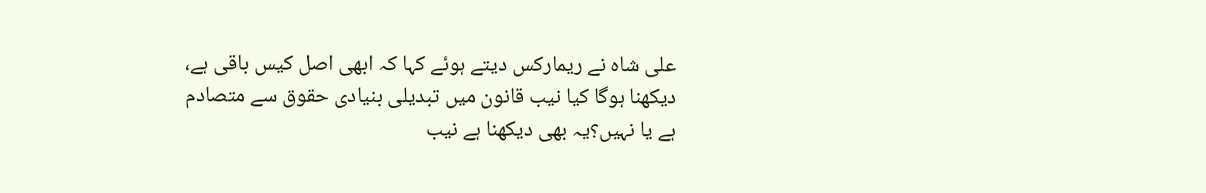علی شاہ نے ریمارکس دیتے ہوئے کہا کہ ابھی اصل کیس باقی ہے، دیکھنا ہوگا کیا نیب قانون میں تبدیلی بنیادی حقوق سے متصادم ہے یا نہیں؟یہ بھی دیکھنا ہے نیب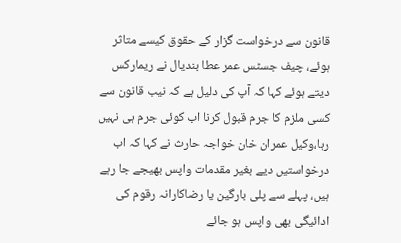قانون سے درخواست گزار کے حقوق کیسے متاثر ہوئے، چیف جسٹس عمر عطا بندیال نے ریمارکس دیتے ہوئے کہا کہ آپ کی دلیل ہے کہ نیب قانون سے کسی ملزم کا جرم قبول کرنا اب کوئی جرم ہی نہیں رہا،وکیل عمران خان خواجہ حارث نے کہا کہ اب درخواستیں دیے بغیر مقدمات واپس بھیجے جا رہے ہیں، پہلے سے پلی بارگین یا رضاکارانہ رقوم کی ادائیگی بھی واپس ہو جائے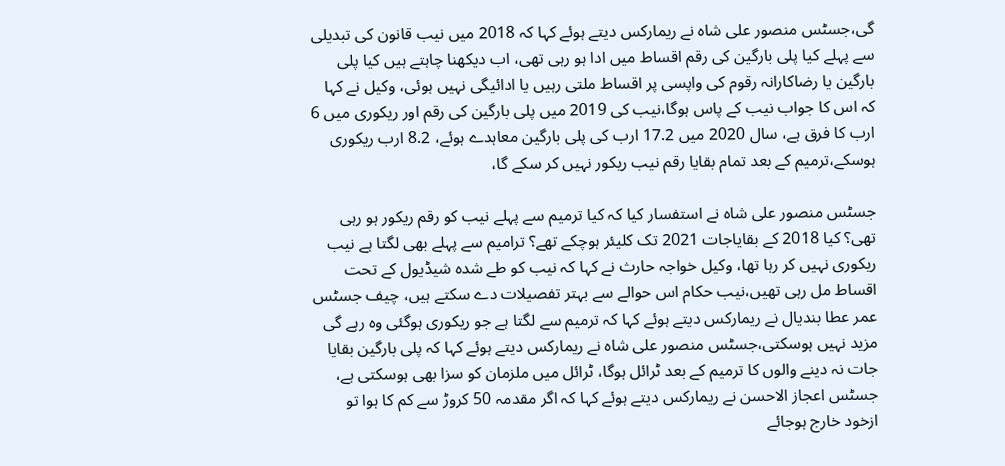گی،جسٹس منصور علی شاہ نے ریمارکس دیتے ہوئے کہا کہ 2018 میں نیب قانون کی تبدیلی سے پہلے کیا پلی بارگین کی رقم اقساط میں ادا ہو رہی تھی، اب دیکھنا چاہتے ہیں کیا پلی بارگین یا رضاکارانہ رقوم کی واپسی پر اقساط ملتی رہیں یا ادائیگی نہیں ہوئی، وکیل نے کہا کہ اس کا جواب نیب کے پاس ہوگا،نیب کی 2019 میں پلی بارگین کی رقم اور ریکوری میں 6 ارب کا فرق ہے، سال 2020 میں 17.2 ارب کی پلی بارگین معاہدے ہوئے، 8.2 ارب ریکوری ہوسکے،ترمیم کے بعد تمام بقایا رقم نیب ریکور نہیں کر سکے گا،

جسٹس منصور علی شاہ نے استفسار کیا کہ کیا ترمیم سے پہلے نیب کو رقم ریکور ہو رہی تھی؟ کیا 2018 کے بقایاجات 2021 تک کلیئر ہوچکے تھے؟ ترامیم سے پہلے بھی لگتا ہے نیب ریکوری نہیں کر رہا تھا، وکیل خواجہ حارث نے کہا کہ نیب کو طے شدہ شیڈیول کے تحت اقساط مل رہی تھیں،نیب حکام اس حوالے سے بہتر تفصیلات دے سکتے ہیں، چیف جسٹس عمر عطا بندیال نے ریمارکس دیتے ہوئے کہا کہ ترمیم سے لگتا ہے جو ریکوری ہوگئی وہ رہے گی مزید نہیں ہوسکتی،جسٹس منصور علی شاہ نے ریمارکس دیتے ہوئے کہا کہ پلی بارگین بقایا جات نہ دینے والوں کا ترمیم کے بعد ٹرائل ہوگا، ٹرائل میں ملزمان کو سزا بھی ہوسکتی ہے، جسٹس اعجاز الاحسن نے ریمارکس دیتے ہوئے کہا کہ اگر مقدمہ 50 کروڑ سے کم کا ہوا تو ازخود خارج ہوجائے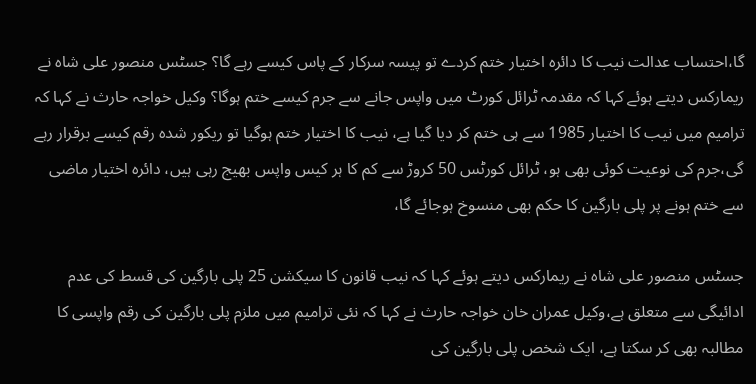گا،احتساب عدالت نیب کا دائرہ اختیار ختم کردے تو پیسہ سرکار کے پاس کیسے رہے گا؟ جسٹس منصور علی شاہ نے ریمارکس دیتے ہوئے کہا کہ مقدمہ ٹرائل کورٹ میں واپس جانے سے جرم کیسے ختم ہوگا؟ وکیل خواجہ حارث نے کہا کہ ترامیم میں نیب کا اختیار 1985 سے ہی ختم کر دیا گیا ہے، نیب کا اختیار ختم ہوگیا تو ریکور شدہ رقم کیسے برقرار رہے گی،جرم کی نوعیت کوئی بھی ہو، ٹرائل کورٹس 50 کروڑ سے کم کا ہر کیس واپس بھیج رہی ہیں، دائرہ اختیار ماضی سے ختم ہونے پر پلی بارگین کا حکم بھی منسوخ ہوجائے گا،

جسٹس منصور علی شاہ نے ریمارکس دیتے ہوئے کہا کہ نیب قانون کا سیکشن 25 پلی بارگین کی قسط کی عدم ادائیگی سے متعلق ہے،وکیل عمران خان خواجہ حارث نے کہا کہ نئی ترامیم میں ملزم پلی بارگین کی رقم واپسی کا مطالبہ بھی کر سکتا ہے، ایک شخص پلی بارگین کی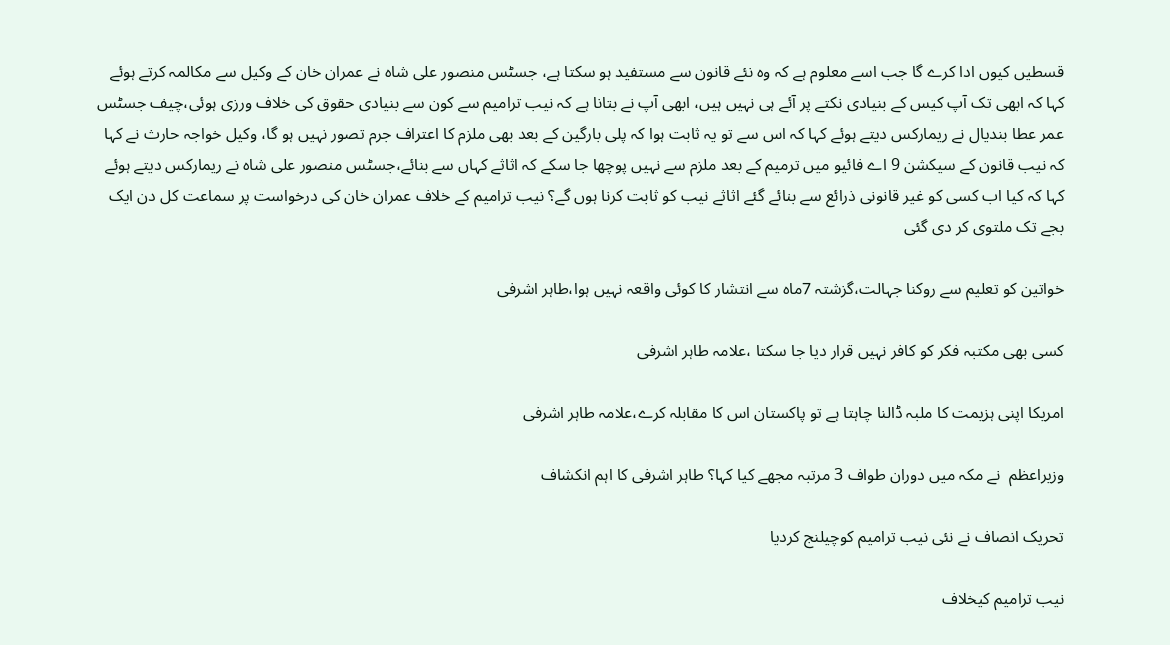قسطیں کیوں ادا کرے گا جب اسے معلوم ہے کہ وہ نئے قانون سے مستفید ہو سکتا ہے، جسٹس منصور علی شاہ نے عمران خان کے وکیل سے مکالمہ کرتے ہوئے کہا کہ ابھی تک آپ کیس کے بنیادی نکتے پر آئے ہی نہیں ہیں، ابھی آپ نے بتانا ہے کہ نیب ترامیم سے کون سے بنیادی حقوق کی خلاف ورزی ہوئی،چیف جسٹس عمر عطا بندیال نے ریمارکس دیتے ہوئے کہا کہ اس سے تو یہ ثابت ہوا کہ پلی بارگین کے بعد بھی ملزم کا اعتراف جرم تصور نہیں ہو گا، وکیل خواجہ حارث نے کہا کہ نیب قانون کے سیکشن 9 اے فائیو میں ترمیم کے بعد ملزم سے نہیں پوچھا جا سکے کہ اثاثے کہاں سے بنائے،جسٹس منصور علی شاہ نے ریمارکس دیتے ہوئے کہا کہ کیا اب کسی کو غیر قانونی ذرائع سے بنائے گئے اثاثے نیب کو ثابت کرنا ہوں گے؟ نیب ترامیم کے خلاف عمران خان کی درخواست پر سماعت کل دن ایک بجے تک ملتوی کر دی گئی

خواتین کو تعلیم سے روکنا جہالت،گزشتہ 7ماہ سے انتشار کا کوئی واقعہ نہیں ہوا،طاہر اشرفی

کسی بھی مکتبہ فکر کو کافر نہیں قرار دیا جا سکتا ،علامہ طاہر اشرفی

امریکا اپنی ہزیمت کا ملبہ ڈالنا چاہتا ہے تو پاکستان اس کا مقابلہ کرے،علامہ طاہر اشرفی

وزیراعظم  نے مکہ میں دوران طواف 3 مرتبہ مجھے کیا کہا؟ طاہر اشرفی کا اہم انکشاف

تحریک انصاف نے نئی نیب ترامیم کوچیلنج کردیا

نیب ترامیم کیخلاف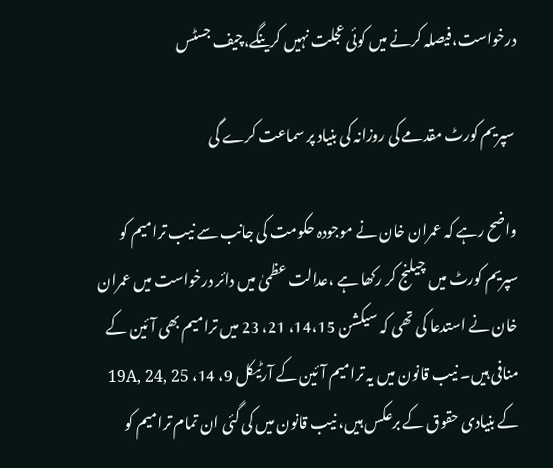درخواست،فیصلہ کرنے میں کوئی عجلت نہیں کرینگے،چیف جسٹس

 سپریم کورٹ مقدمے کی روزانہ کی بنیاد پر سماعت کرے گی

واضح رہے کہ عمران خان نے موجودہ حکومت کی جانب سے نیب ترامیم کو سپریم کورٹ میں چیلنج کر رکھا ہے ،عدالت عظمیٰ میں دائر درخواست میں عمران خان نے استدعا کی تھی کہ سیکشن 14،15، 21، 23 میں ترامیم بھی آئین کے منافی ہیں۔ نیب قانون میں یہ ترامیم آئین کے آرٹیکل 9، 14، 19A, 24, 25 کے بنیادی حقوق کے برعکس ہیں، نیب قانون میں کی گئی ان تمام ترامیم کو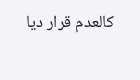کالعدم قرار دیا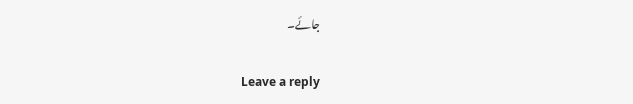جائے۔

Leave a reply